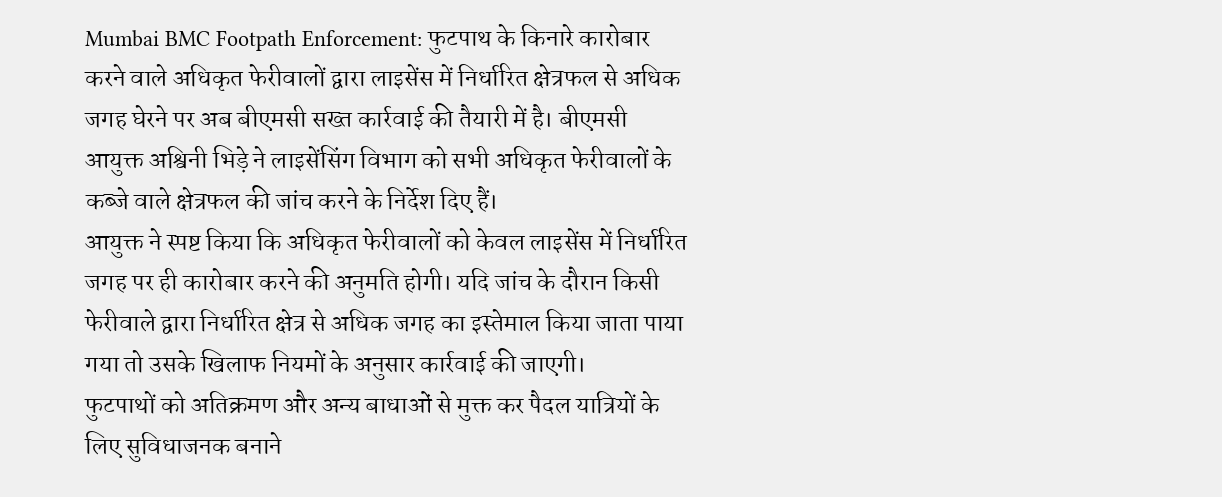Mumbai BMC Footpath Enforcement: फुटपाथ के किनारे कारोबार करने वाले अधिकृत फेरीवालों द्वारा लाइसेंस में निर्धारित क्षेत्रफल से अधिक जगह घेरने पर अब बीएमसी सख्त कार्रवाई की तैयारी में है। बीएमसी आयुक्त अश्विनी भिड़े ने लाइसेंसिंग विभाग को सभी अधिकृत फेरीवालों के कब्जे वाले क्षेत्रफल की जांच करने के निर्देश दिए हैं।
आयुक्त ने स्पष्ट किया कि अधिकृत फेरीवालों को केवल लाइसेंस में निर्धारित जगह पर ही कारोबार करने की अनुमति होगी। यदि जांच के दौरान किसी फेरीवाले द्वारा निर्धारित क्षेत्र से अधिक जगह का इस्तेमाल किया जाता पाया गया तो उसके खिलाफ नियमों के अनुसार कार्रवाई की जाएगी।
फुटपाथों को अतिक्रमण और अन्य बाधाओं से मुक्त कर पैदल यात्रियों के लिए सुविधाजनक बनाने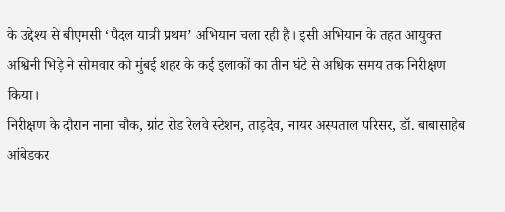के उद्देश्य से बीएमसी ‘पैदल यात्री प्रथम’ अभियान चला रही है। इसी अभियान के तहत आयुक्त अश्विनी भिड़े ने सोमवार को मुंबई शहर के कई इलाकों का तीन घंटे से अधिक समय तक निरीक्षण किया।
निरीक्षण के दौरान नाना चौक, ग्रांट रोड रेलवे स्टेशन, ताड़देव, नायर अस्पताल परिसर, डॉ. बाबासाहेब आंबेडकर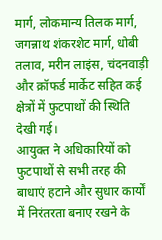मार्ग, लोकमान्य तिलक मार्ग, जगन्नाथ शंकरशेट मार्ग, धोबी तलाव, मरीन लाइंस, चंदनवाड़ी और क्रॉफर्ड मार्केट सहित कई क्षेत्रों में फुटपाथों की स्थिति देखी गई।
आयुक्त ने अधिकारियों को फुटपाथों से सभी तरह की बाधाएं हटाने और सुधार कार्यों में निरंतरता बनाए रखने के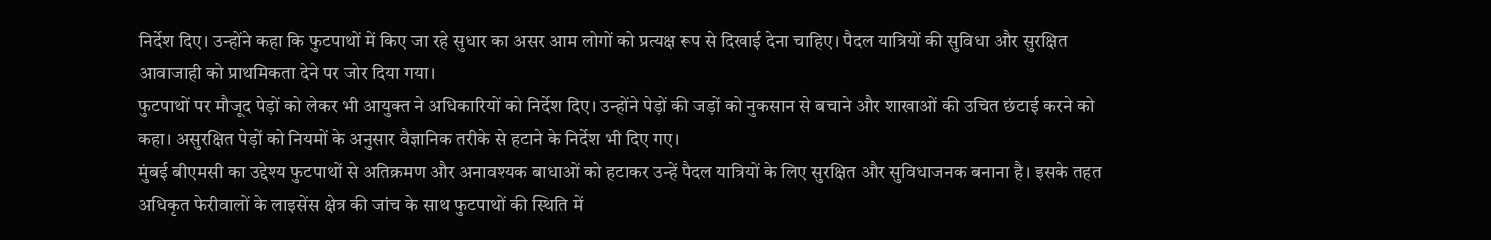निर्देश दिए। उन्होंने कहा कि फुटपाथों में किए जा रहे सुधार का असर आम लोगों को प्रत्यक्ष रूप से दिखाई देना चाहिए। पैदल यात्रियों की सुविधा और सुरक्षित आवाजाही को प्राथमिकता देने पर जोर दिया गया।
फुटपाथों पर मौजूद पेड़ों को लेकर भी आयुक्त ने अधिकारियों को निर्देश दिए। उन्होंने पेड़ों की जड़ों को नुकसान से बचाने और शाखाओं की उचित छंटाई करने को कहा। असुरक्षित पेड़ों को नियमों के अनुसार वैज्ञानिक तरीके से हटाने के निर्देश भी दिए गए।
मुंबई बीएमसी का उद्देश्य फुटपाथों से अतिक्रमण और अनावश्यक बाधाओं को हटाकर उन्हें पैदल यात्रियों के लिए सुरक्षित और सुविधाजनक बनाना है। इसके तहत अधिकृत फेरीवालों के लाइसेंस क्षेत्र की जांच के साथ फुटपाथों की स्थिति में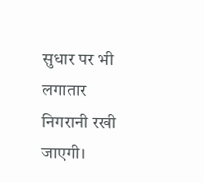सुधार पर भी लगातार निगरानी रखी जाएगी।